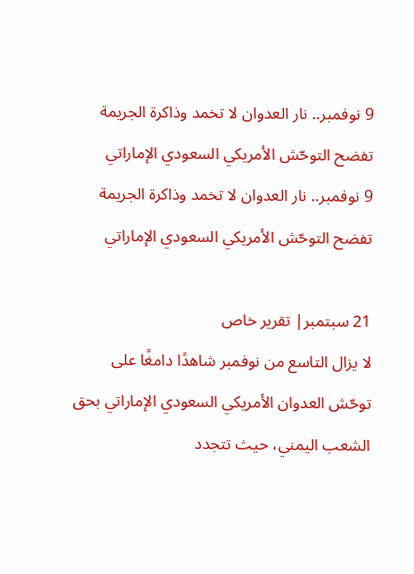9 نوفمبر.. نار العدوان لا تخمد وذاكرة الجريمة تفضح التوحّش الأمريكي السعودي الإماراتي
9 نوفمبر.. نار العدوان لا تخمد وذاكرة الجريمة تفضح التوحّش الأمريكي السعودي الإماراتي

21 سبتمبر| تقرير خاص
لا يزال التاسع من نوفمبر شاهدًا دامغًا على توحّش العدوان الأمريكي السعودي الإماراتي بحق الشعب اليمني، حيث تتجدد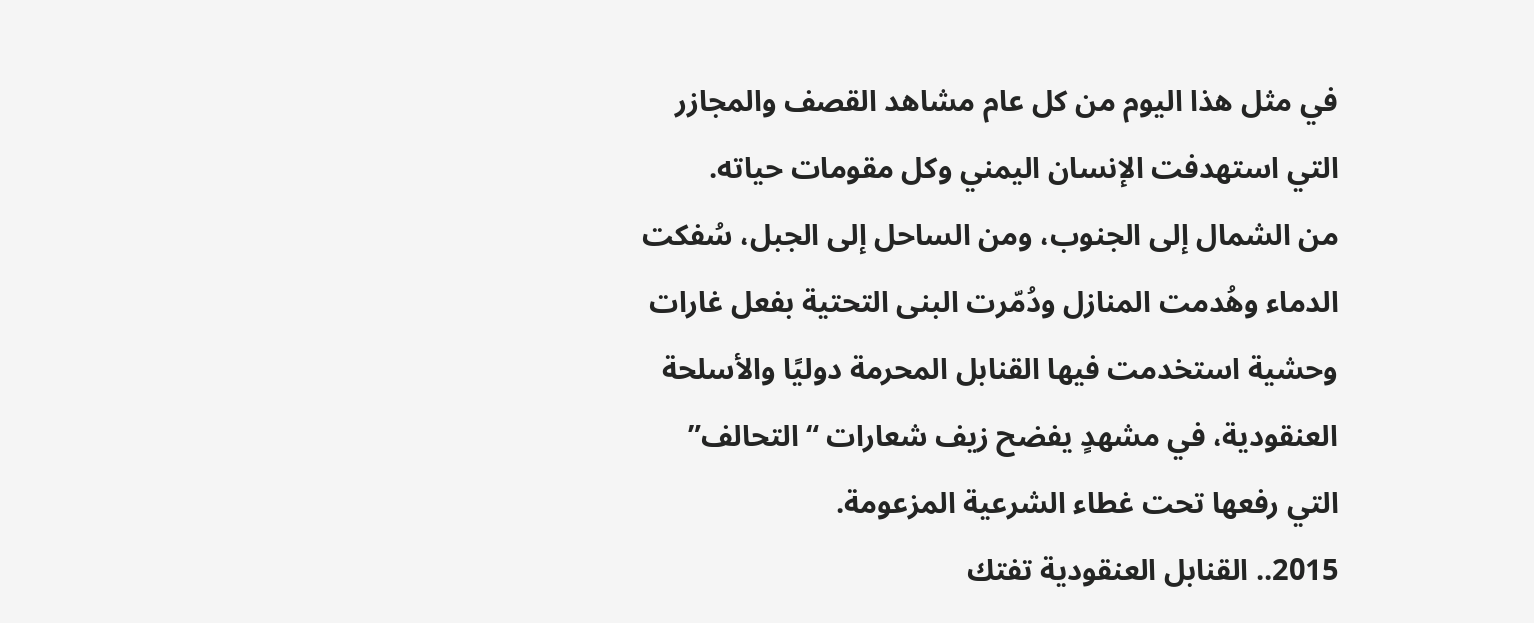في مثل هذا اليوم من كل عام مشاهد القصف والمجازر التي استهدفت الإنسان اليمني وكل مقومات حياته.
من الشمال إلى الجنوب، ومن الساحل إلى الجبل، سُفكت الدماء وهُدمت المنازل ودُمّرت البنى التحتية بفعل غارات وحشية استخدمت فيها القنابل المحرمة دوليًا والأسلحة العنقودية، في مشهدٍ يفضح زيف شعارات “التحالف” التي رفعها تحت غطاء الشرعية المزعومة.
2015.. القنابل العنقودية تفتك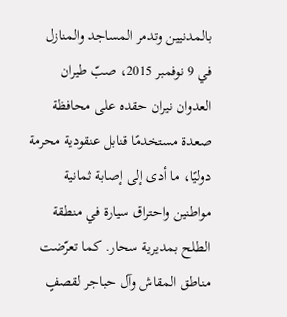بالمدنيين وتدمر المساجد والمنازل
في 9 نوفمبر 2015، صبّ طيران العدوان نيران حقده على محافظة صعدة مستخدمًا قنابل عنقودية محرمة دوليًا، ما أدى إلى إصابة ثمانية مواطنين واحتراق سيارة في منطقة الطلح بمديرية سحار. كما تعرّضت مناطق المقاش وآل حباجر لقصفٍ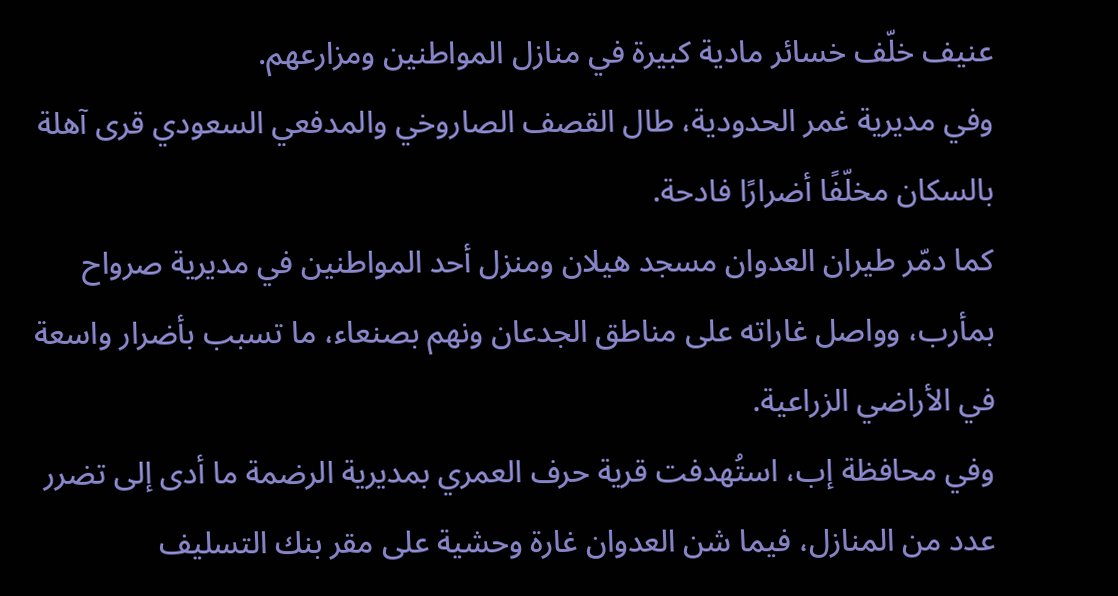عنيف خلّف خسائر مادية كبيرة في منازل المواطنين ومزارعهم.
وفي مديرية غمر الحدودية، طال القصف الصاروخي والمدفعي السعودي قرى آهلة بالسكان مخلّفًا أضرارًا فادحة.
كما دمّر طيران العدوان مسجد هيلان ومنزل أحد المواطنين في مديرية صرواح بمأرب، وواصل غاراته على مناطق الجدعان ونهم بصنعاء، ما تسبب بأضرار واسعة في الأراضي الزراعية.
وفي محافظة إب، استُهدفت قرية حرف العمري بمديرية الرضمة ما أدى إلى تضرر عدد من المنازل، فيما شن العدوان غارة وحشية على مقر بنك التسليف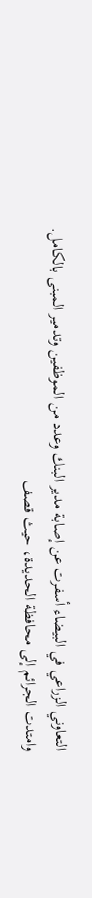التعاوني الزراعي في البيضاء أسفرت عن إصابة مدير البنك وعدد من الموظفين وتدمير المبنى بالكامل.
وامتدت الجرائم إلى محافظة الحديدة، حيث قصف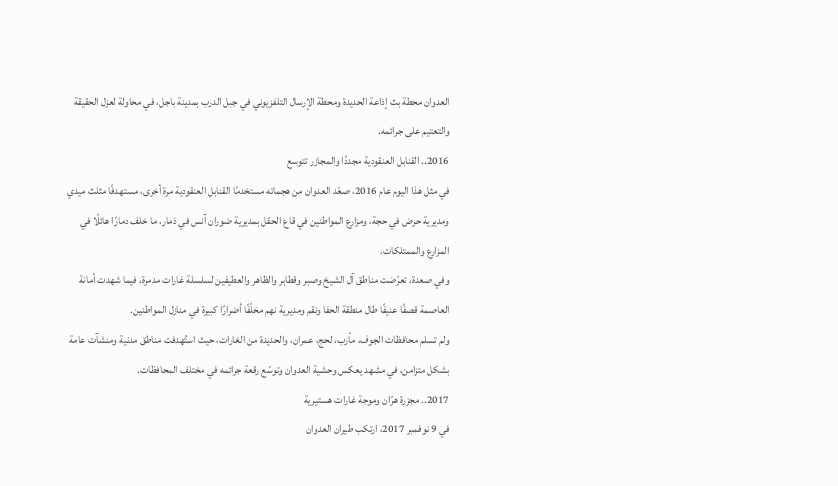العدوان محطة بث إذاعة الحديدة ومحطة الإرسال التلفزيوني في جبل الدرب بمدينة باجل، في محاولة لعزل الحقيقة والتعتيم على جرائمه.
2016.. القنابل العنقودية مجددًا والمجازر تتوسع
في مثل هذا اليوم عام 2016، صعّد العدوان من هجماته مستخدمًا القنابل العنقودية مرة أخرى، مستهدفًا مثلث ميدي ومديرية حرض في حجة، ومزارع المواطنين في قاع الحقل بمديرية ضوران آنس في ذمار، ما خلف دمارًا هائلًا في المزارع والممتلكات.
وفي صعدة، تعرّضت مناطق آل الشيخ وصبر وقطابر والظاهر والعطيفين لسلسلة غارات مدمرة، فيما شهدت أمانة العاصمة قصفًا عنيفًا طال منطقة الحفا ونقم ومديرية نهم مخلّفًا أضرارًا كبيرة في منازل المواطنين.
ولم تسلم محافظات الجوف، مأرب، لحج، عمران، والحديدة من الغارات، حيث استُهدفت مناطق مدنية ومنشآت عامة بشكل متزامن، في مشهد يعكس وحشية العدوان وتوسّع رقعة جرائمه في مختلف المحافظات.
2017.. مجزرة هرّان وموجة غارات هستيرية
في 9 نوفمبر 2017، ارتكب طيران العدوان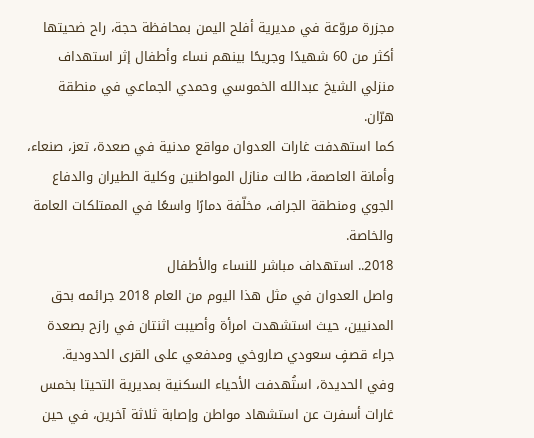مجزرة مروّعة في مديرية أفلح اليمن بمحافظة حجة، راح ضحيتها أكثر من 60 شهيدًا وجريحًا بينهم نساء وأطفال إثر استهداف منزلي الشيخ عبدالله الخموسي وحمدي الجماعي في منطقة هرّان.
كما استهدفت غارات العدوان مواقع مدنية في صعدة، تعز، صنعاء، وأمانة العاصمة، طالت منازل المواطنين وكلية الطيران والدفاع الجوي ومنطقة الجراف، مخلّفة دمارًا واسعًا في الممتلكات العامة والخاصة.
2018.. استهداف مباشر للنساء والأطفال
واصل العدوان في مثل هذا اليوم من العام 2018 جرائمه بحق المدنيين، حيث استشهدت امرأة وأصيبت اثنتان في رازح بصعدة جراء قصفٍ سعودي صاروخي ومدفعي على القرى الحدودية.
وفي الحديدة، استُهدفت الأحياء السكنية بمديرية التحيتا بخمس غارات أسفرت عن استشهاد مواطن وإصابة ثلاثة آخرين، في حين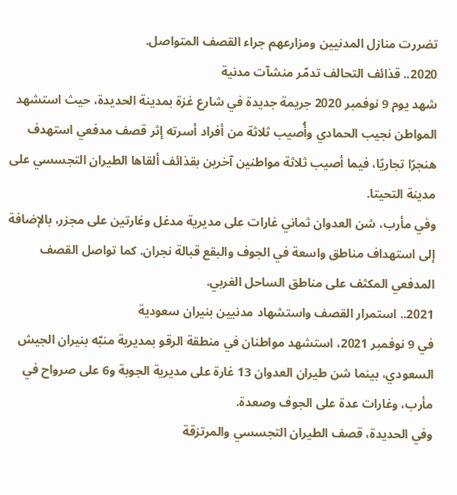تضررت منازل المدنيين ومزارعهم جراء القصف المتواصل.
2020.. قذائف التحالف تدمّر منشآت مدنية
شهد يوم 9 نوفمبر 2020 جريمة جديدة في شارع غزة بمدينة الحديدة، حيث استشهد المواطن نجيب الحمادي وأُصيب ثلاثة من أفراد أسرته إثر قصف مدفعي استهدف هنجرًا تجاريًا، فيما أصيب ثلاثة مواطنين آخرين بقذائف ألقاها الطيران التجسسي على مدينة التحيتا.
وفي مأرب، شن العدوان ثماني غارات على مديرية مدغل وغارتين على مجزر، بالإضافة إلى استهداف مناطق واسعة في الجوف والبقع قبالة نجران. كما تواصل القصف المدفعي المكثف على مناطق الساحل الغربي.
2021.. استمرار القصف واستشهاد مدنيين بنيران سعودية
في 9 نوفمبر 2021، استشهد مواطنان في منطقة الرقو بمديرية منبّه بنيران الجيش السعودي، بينما شن طيران العدوان 13 غارة على مديرية الجوبة و6 على صرواح في مأرب، وغارات عدة على الجوف وصعدة.
وفي الحديدة، قصف الطيران التجسسي والمرتزقة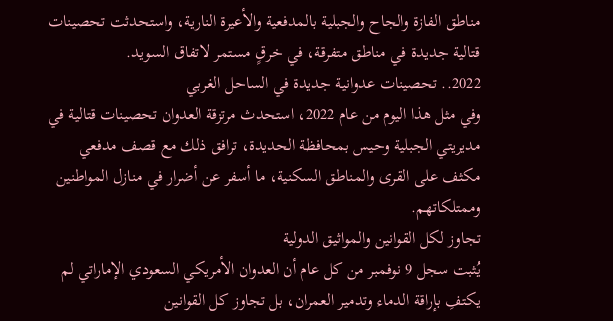مناطق الفازة والجاح والجبلية بالمدفعية والأعيرة النارية، واستحدثت تحصينات قتالية جديدة في مناطق متفرقة، في خرقٍ مستمر لاتفاق السويد.
2022.. تحصينات عدوانية جديدة في الساحل الغربي
وفي مثل هذا اليوم من عام 2022، استحدث مرتزقة العدوان تحصينات قتالية في مديريتي الجبلية وحيس بمحافظة الحديدة، ترافق ذلك مع قصف مدفعي مكثف على القرى والمناطق السكنية، ما أسفر عن أضرار في منازل المواطنين وممتلكاتهم.
تجاوز لكل القوانين والمواثيق الدولية
يُثبت سجل 9 نوفمبر من كل عام أن العدوان الأمريكي السعودي الإماراتي لم يكتفِ بإراقة الدماء وتدمير العمران، بل تجاوز كل القوانين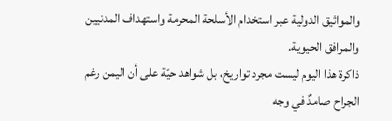والمواثيق الدولية عبر استخدام الأسلحة المحرمة واستهداف المدنيين والمرافق الحيوية.
ذاكرة هذا اليوم ليست مجرد تواريخ، بل شواهد حيّة على أن اليمن رغم الجراح صامدٌ في وجه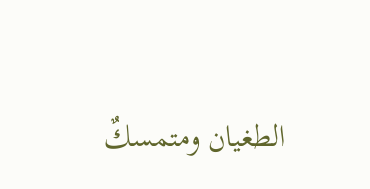الطغيان ومتمسكٌ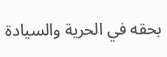بحقه في الحرية والسيادة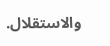والاستقلال.